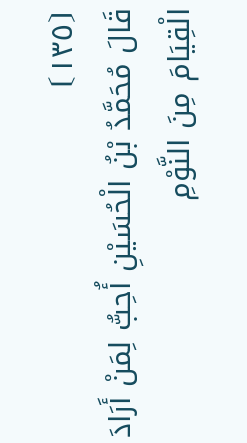⦗١٣٥⦘
قَالَ مُحَمَّدُ بْنُ الْحُسَيْنِ أُحِبُّ لِمَنْ أَرَادَ الْقِيَامَ مِنَ النَّوْمِ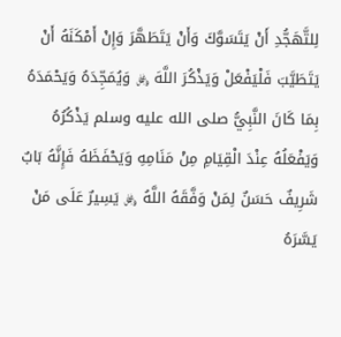لِلتَّهَجُّدِ أَنْ يَتَسَوَّكَ وَأَنْ يَتَطَهَّرَ وَإِنْ أَمْكَنَهُ أَنْ يَتَطَيَّبَ فَلْيَفْعَلْ وَيَذْكُرَ اللَّهَ ﷿ وَيُمَجِّدَهُ وَيَحْمَدَهُ بِمَا كَانَ النَّبِيُّ صلى الله عليه وسلم يَذْكُرُهُ وَيَفْعَلُهُ عِنْدَ الْقِيَامِ مِنْ مَنَامِهِ وَيَحْفَظَهُ فَإِنَّهُ بَابٌ شَرِيفٌ حَسَنٌ لِمَنْ وَفَّقَهُ اللَّهُ ﷿ يَسِيرٌ عَلَى مَنْ يَسَّرَهُ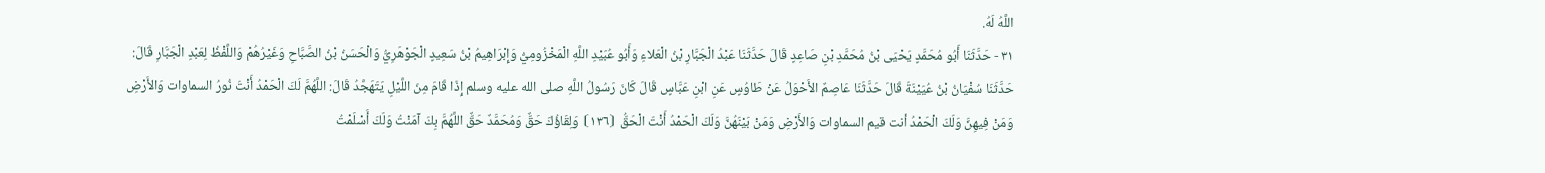اللَّهُ لَهُ.
٣١ - حَدَّثَنَا أَبُو مُحَمَّدٍ يَحْيَى بْنُ مُحَمَّدِ بْنِ صَاعِدٍ قَالَ حَدَّثَنَا عَبْدُ الْجَبَّارِ بْنُ الْعَلاءِ وَأَبُو عُبَيْدِ اللَّهِ الْمَخْزُومِيُّ وَإِبْرَاهِيمُ بْنُ سَعِيدٍ الْجَوْهَرِيُّ وَالْحَسَنُ بْنُ الصَّبَّاحِ وَغَيْرُهُمْ وَاللَّفْظُ لِعَبْدِ الْجَبَّارِ قَالَ: حَدَّثَنَا سُفْيَانُ بْنُ عُيَيْنَةَ قَالَ حَدَّثَنَا عَاصِمٌ الأَحْوَلُ عَنْ طَاوُسٍ عَنِ ابْنِ عَبَّاسٍ قَالَ كَانَ رَسُولُ اللَّهِ صلى الله عليه وسلم إِذَا قَامَ مِنَ اللَّيْلِ يَتَهَجَّدُ قَالَ: اللَّهُمَّ لَكَ الْحَمْدُ أَنْتَ نُورُ السماوات وَالأَرْضِ وَمَنْ فِيهِنَّ وَلَكَ الْحَمْدُ أنت قيم السماوات وَالأَرْضِ وَمَنْ بَيْنَهُنَّ وَلَكَ الْحَمْدُ أَنْتَ الْحَقُّ ⦗١٣٦⦘ وَلِقَاؤُكَ حَقٌّ وَمُحَمَّدٌ حَقٌّ اللَّهُمَّ بِكَ آمَنْتُ وَلَكَ أَسْلَمْتُ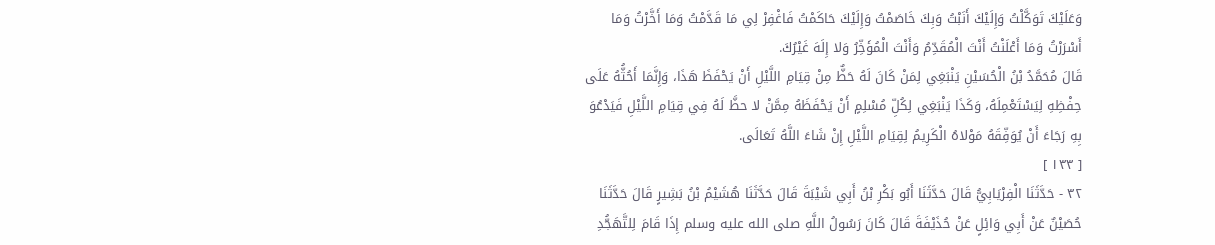وَعَلَيْكَ تَوَكَّلْتُ وَإِلَيْكَ أَنَبْتُ وَبِكَ خَاصَمْتُ وَإِلَيْكَ حَاكَمْتُ فَاغْفِرْ لِي مَا قَدَّمْتُ وَمَا أَخَّرْتُ وَمَا أَسْرَرْتُ وَمَا أَعْلَنْتُ أَنْتَ الْمُقَدِّمُ وَأَنْتَ الْمُؤَخِّرُ وَلا إِلَهَ غَيْرُكَ.
قَالَ مُحَمَّدُ بْنُ الْحُسَيْنِ يَنْبَغِي لِمَنْ كَانَ لَهُ حَظٌّ مِنْ قِيَامِ اللَّيْلِ أَنْ يَحْفَظَ هَذَا، وَإِنَّمَا أَحُثُّهُ عَلَى حِفْظِهِ لِيَسْتَعْمِلَهُ، وَكَذَا يَنْبَغِي لِكُلِّ مُسْلِمٍ أَنْ يَحْفَظَهُ مِمَّنْ لا حظَّ لَهُ فِي قِيَامِ اللَّيْلِ فَيَدْعُوَ بِهِ رَجَاءَ أَنْ يُوَفِّقَهُ مَوْلاهُ الْكَرِيمُ لِقِيَامِ اللَّيْلِ إِنْ شَاءَ اللَّهُ تَعَالَى.
[ ١٣٣ ]
٣٢ - حَدَّثَنَا الْفِرْيَابِيُّ قَالَ حَدَّثَنَا أَبُو بَكْرِ بْنُ أَبِي شَيْبَةَ قَالَ حَدَّثَنَا هُشَيْمُ بْنُ بَشِيرٍ قَالَ حَدَّثَنَا حُصَيْنٌ عَنْ أَبِي وَائِلٍ عَنْ حُذَيْفَةَ قَالَ كَانَ رَسُولُ اللَّهِ صلى الله عليه وسلم إِذَا قَامَ لِلتَّهَجُّدِ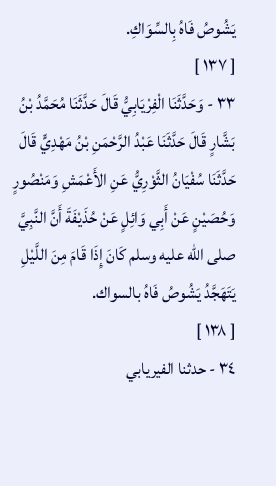يَشُوصُ فَاهُ بِالسِّوَاكِ.
[ ١٣٧ ]
٣٣ - وَحَدَّثَنَا الْفِرْيَابِيُّ قَالَ حَدَّثَنَا مُحَمَّدُ بْنُ بَشَّارٍ قَالَ حَدَّثَنَا عَبْدُ الرَّحْمَنِ بْنُ مَهْدِيٍّ قَالَ حَدَّثَنَا سُفْيَانُ الثَّوْرِيُّ عَنِ الأَعْمَشِ وَمَنْصُورٍ وَحُصَيْنٍ عَنْ أَبِي وَائِلٍ عَنْ حُذَيْفَةَ أَنَّ النَّبِيَّ صلى الله عليه وسلم كَانَ إِذَا قَامَ مِنَ اللَّيْلِ يَتَهَجَّدُ يَشُوصُ فَاهُ بالسواك.
[ ١٣٨ ]
٣٤ - حدثنا الفيريابي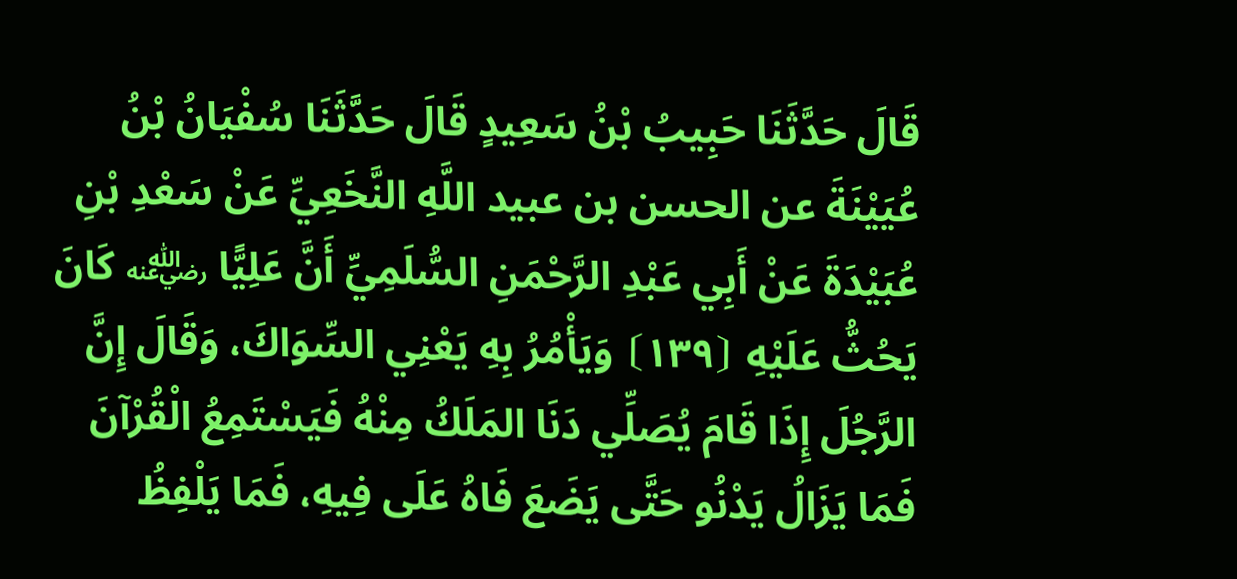قَالَ حَدَّثَنَا حَبِيبُ بْنُ سَعِيدٍ قَالَ حَدَّثَنَا سُفْيَانُ بْنُ عُيَيْنَةَ عن الحسن بن عبيد اللَّهِ النَّخَعِيِّ عَنْ سَعْدِ بْنِ عُبَيْدَةَ عَنْ أَبِي عَبْدِ الرَّحْمَنِ السُّلَمِيِّ أَنَّ عَلِيًّا ﵁ كَانَ يَحُثُّ عَلَيْهِ ⦗١٣٩⦘ وَيَأْمُرُ بِهِ يَعْنِي السِّوَاكَ، وَقَالَ إِنَّ الرَّجُلَ إِذَا قَامَ يُصَلِّي دَنَا المَلَكُ مِنْهُ فَيَسْتَمِعُ الْقُرْآنَ فَمَا يَزَالُ يَدْنُو حَتَّى يَضَعَ فَاهُ عَلَى فِيهِ، فَمَا يَلْفِظُ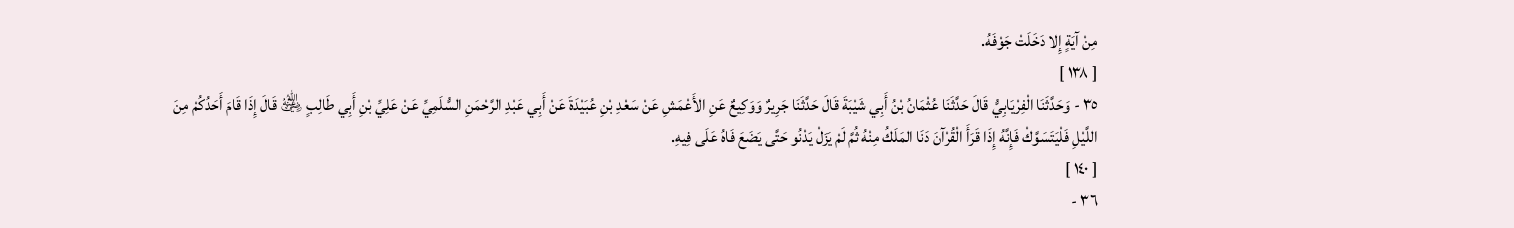مِنْ آيَةٍ إِلا دَخَلَتْ جَوْفَهُ.
[ ١٣٨ ]
٣٥ - وَحَدَّثَنَا الْفِرْيَابِيُّ قَالَ حَدَّثَنَا عُثْمَانُ بْنُ أَبِي شَيْبَةَ قَالَ حَدَّثَنَا جَرِيرٌ وَوَكِيعٌ عَنِ الأَعْمَشِ عَنْ سَعْدِ بْنِ عُبَيْدَةَ عَنْ أَبِي عَبْدِ الرَّحْمَنِ السُّلَمِيِّ عَنْ عَلِيِّ بْنِ أَبِي طَالِبٍ ﵁ قَالَ إِذَا قَامَ أَحَدُكُمْ مِنَ اللَّيْلِ فَلْيَتَسَوَّكْ فَإِنَّهُ إِذَا قَرَأَ الْقُرْآنَ دَنَا المَلَكُ مِنْهُ ثُمَّ لَمْ يَزَلْ يَدْنُو حَتَّى يَضَعَ فَاهُ عَلَى فِيهِ.
[ ١٤٠ ]
٣٦ -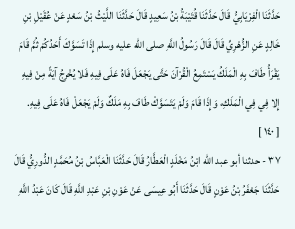حَدَّثَنَا الْفِرْيَابِيُّ قَالَ حَدَّثَنَا قُتَيْبَةُ بْنُ سَعِيدٍ قَالَ حَدَّثَنَا اللَّيْثُ بْنُ سَعْدٍ عَنْ عُقَيْلِ بْنِ خَالِدٍ عَنِ الزُّهْرِيِّ قَالَ قَالَ رَسُولُ اللَّهِ صلى الله عليه وسلم إِذَا تَسَوَّكَ أَحَدُكُمْ ثُمَّ قَامَ يَقْرَأُ طَافَ بِهِ الْمَلَكُ يَسْتَمِعُ الْقُرْآنَ حَتَّى يَجْعَلَ فَاهُ عَلَى فِيهِ فَلا يُخْرِجُ آيَةً مِنْ فِيهِ إِلا فِي فِي الْمَلَكِ، وَإِذَا قَامَ وَلَمْ يَتَسَوَّكْ طَافَ بِهِ مَلَكٌ وَلَمْ يَجْعَلْ فَاهُ عَلَى فِيهِ.
[ ١٤٠ ]
٣٧ - حدثنا أبو عبد الله ابْنُ مَخْلَدٍ الْعَطَّارُ قَالَ حَدَّثَنَا الْعَبَّاسُ بْنُ مُحَمَّدٍ الدُّورِيُّ قَالَ حَدَّثَنَا جَعْفَرُ بْنُ عَوْنٍ قَالَ حَدَّثَنَا أَبُو عِيسَى عَنْ عَوْنِ بْنِ عَبْدِ اللَّهِ قَالَ كَانَ عَبْدُ اللَّهِ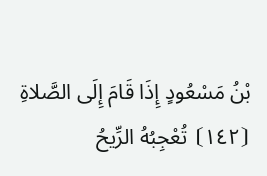بْنُ مَسْعُودٍ إِذَا قَامَ إِلَى الصَّلاةِ
⦗١٤٢⦘ تُعْجِبُهُ الرِّيحُ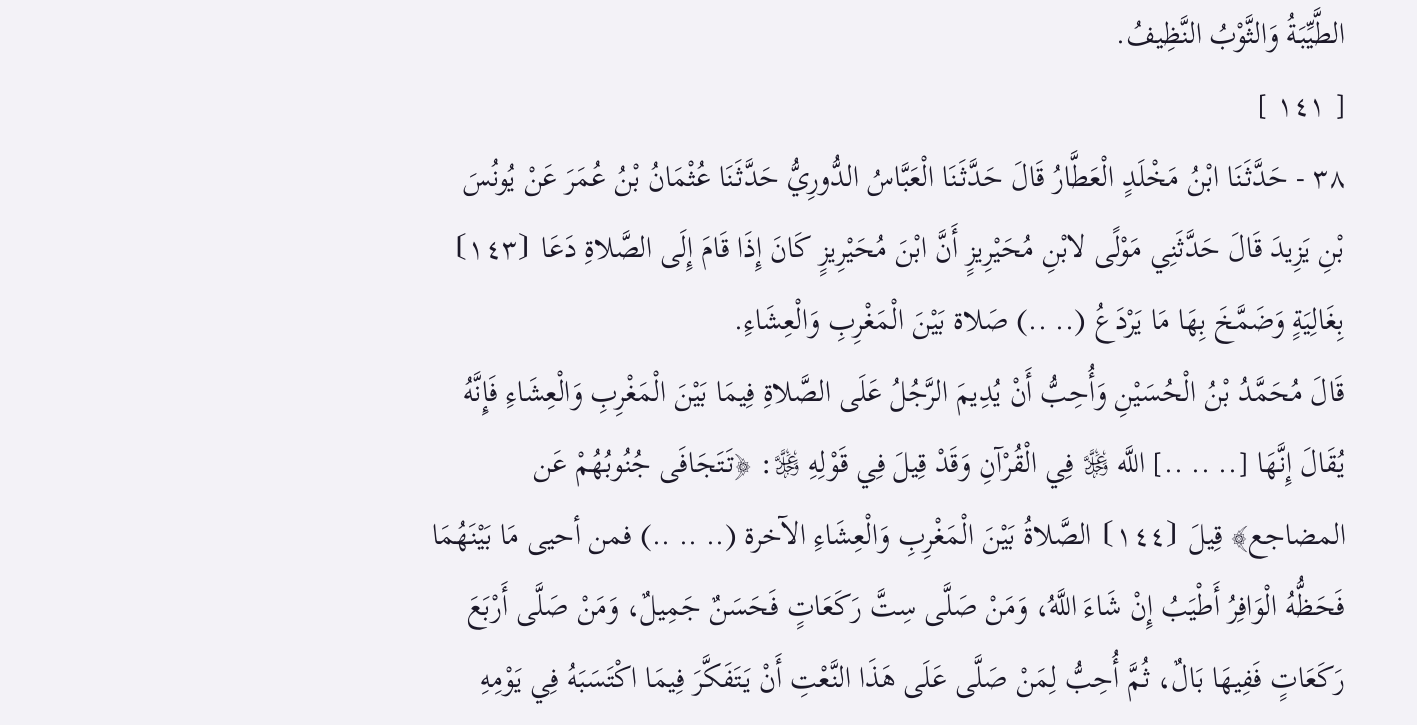الطَّيِّبَةُ وَالثَّوْبُ النَّظِيفُ.
[ ١٤١ ]
٣٨ - حَدَّثَنَا ابْنُ مَخْلَدٍ الْعَطَّارُ قَالَ حَدَّثَنَا الْعَبَّاسُ الدُّورِيُّ حَدَّثَنَا عُثْمَانُ بْنُ عُمَرَ عَنْ يُونُسَ بْنِ يَزِيدَ قَالَ حَدَّثَنِي مَوْلًى لابْنِ مُحَيْرِيزٍ أَنَّ ابْنَ مُحَيْرِيزٍ كَانَ إِذَا قَامَ إِلَى الصَّلاةِ دَعَا ⦗١٤٣⦘ بِغَالِيَةٍ وَضَمَّخَ بِهَا مَا يَرْدَعُ (.. ..) صَلاة بَيْنَ الْمَغْرِبِ وَالْعِشَاءِ.
قَالَ مُحَمَّدُ بْنُ الْحُسَيْنِ وَأُحِبُّ أَنْ يُدِيمَ الرَّجُلُ عَلَى الصَّلاةِ فِيمَا بَيْنَ الْمَغْرِبِ وَالْعِشَاءِ فَإِنَّهُ يُقَالَ إِنَّهَا [.. .. ..] اللَّه ﷿ فِي الْقُرْآنِ وَقَدْ قِيلَ فِي قَوْلِهِ ﷿: ﴿تَتَجَافَى جُنُوبُهُمْ عَن المضاجع﴾ قِيلَ ⦗١٤٤⦘ الصَّلاةُ بَيْنَ الْمَغْرِبِ وَالْعِشَاءِ الآخرة (.. .. ..) فمن أحيى مَا بَيْنَهُمَا فَحَظُّهُ الْوَافِرُ أَطْيَبُ إِنْ شَاءَ اللَّهُ، وَمَنْ صَلَّى سِتَّ رَكَعَاتٍ فَحَسَنٌ جَمِيلٌ، وَمَنْ صَلَّى أَرْبَعَ رَكَعَاتٍ فَفِيهَا بَالٌ، ثُمَّ أُحِبُّ لِمَنْ صَلَّى عَلَى هَذَا النَّعْتِ أَنْ يَتَفَكَّرَ فِيمَا اكْتَسَبَهُ فِي يَوْمِهِ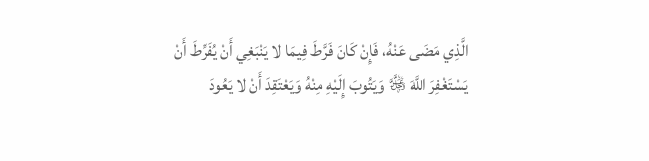الَّذِي مَضَى عَنْهُ، فَإِنْ كَانَ فَرَّطَ فِيمَا لا يَنْبَغِي أَنْ يُفَرِّطَ أَنْ يَسْتَغْفِرَ اللَّهَ ﷿ وَيَتُوبَ إِلَيْهِ مِنْهُ وَيَعْتَقِدَ أَنْ لا يَعُودَ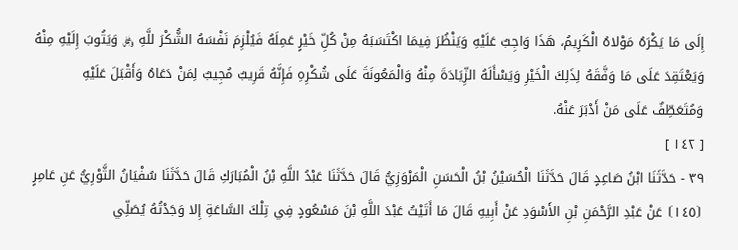إِلَى مَا يَكْرَهُ مَوْلاهُ الْكَرِيمُ، هَذَا وَاجِبٌ عَلَيْهِ وَيَنْظُرَ فِيمَا اكْتَسَبَهُ مِنْ كُلِّ خَيْرٍ عَمِلَهُ فَيُلْزِمَ نَفْسَهُ الشُّكْرَ للَّهِ ﷿ وَيَتُوبَ إِلَيْهِ مِنْهُ وَيَعْتَقِدَ عَلَى مَا وَفَّقَهُ لِذَلِكَ الْخَيْرِ وَيَسْأَلَهُ الزِّيَادَةَ مِنْهُ وَالْمَعُونَةَ عَلَى شُكْرِهِ فَإِنَّهُ قَرِيبٌ مُجِيبٌ لِمَنْ دَعَاهُ وَأَقْبَلَ عَلَيْهِ وَمُتَعَطِّفٌ عَلَى مَنْ أَدْبَرَ عَنْهُ.
[ ١٤٢ ]
٣٩ - حَدَّثَنَا ابْنُ صَاعِدٍ قَالَ حَدَّثَنَا الْحُسَيْنُ بْنُ الْحَسَنِ الْمَرْوَزِيُّ قَالَ حَدَّثَنَا عَبْدُ اللَّهِ بْنُ الْمُبَارَكِ قَالَ حَدَّثَنَا سُفْيَانُ الثَّوْرِيُّ عَنِ عَامِرٍ ⦗١٤٥⦘ عَنْ عَبْدِ الرَّحْمَنِ بْنِ الأَسْوَدِ عَنْ أَبِيهِ قَالَ مَا أَتَيْتُ عَبْدَ اللَّهِ بْنَ مَسْعُودٍ فِي تِلْكَ السَّاعَةِ إِلا وَجَدْتُهُ يُصَلِّي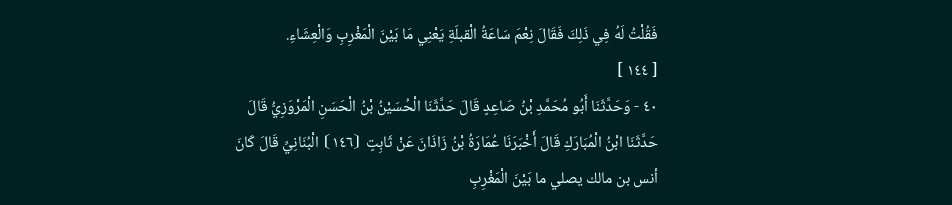فَقُلْتُ لَهُ فِي ذَلِكَ فَقَالَ نِعْمَ سَاعَةُ الْقبلَةِ يَعْنِي مَا بَيْنَ الْمَغْرِبِ وَالْعِشَاءِ.
[ ١٤٤ ]
٤٠ - وَحَدَّثَنَا أَبُو مُحَمَّدِ بْنُ صَاعِدٍ قَالَ حَدَّثَنَا الْحُسَيْنُ بْنُ الْحَسَنِ الْمَرْوَزِيُّ قَالَ حَدَّثَنَا ابْنُ الْمُبَارَكِ قَالَ أَخْبَرَنَا عُمَارَةُ بْنُ زَاذَانَ عَنْ ثَابِتٍ ⦗١٤٦⦘ الْبُنَانِيِّ قَالَ كَانَ أنس بن مالك يصلي ما بَيْنَ الْمَغْرِبِ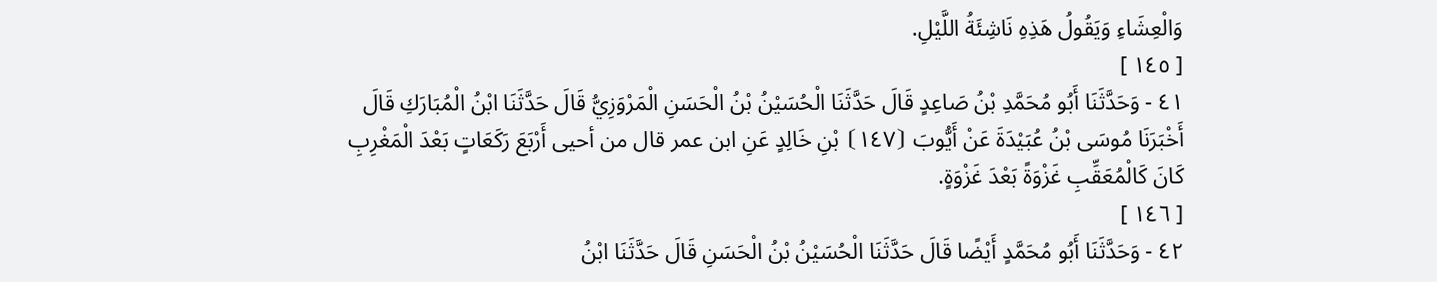وَالْعِشَاءِ وَيَقُولُ هَذِهِ نَاشِئَةُ اللَّيْلِ.
[ ١٤٥ ]
٤١ - وَحَدَّثَنَا أَبُو مُحَمَّدِ بْنُ صَاعِدٍ قَالَ حَدَّثَنَا الْحُسَيْنُ بْنُ الْحَسَنِ الْمَرْوَزِيُّ قَالَ حَدَّثَنَا ابْنُ الْمُبَارَكِ قَالَ أَخْبَرَنَا مُوسَى بْنُ عُبَيْدَةَ عَنْ أَيُّوبَ ⦗١٤٧⦘ بْنِ خَالِدٍ عَنِ ابن عمر قال من أحيى أَرْبَعَ رَكَعَاتٍ بَعْدَ الْمَغْرِبِ كَانَ كَالْمُعَقِّبِ غَزْوَةً بَعْدَ غَزْوَةٍ.
[ ١٤٦ ]
٤٢ - وَحَدَّثَنَا أَبُو مُحَمَّدٍ أَيْضًا قَالَ حَدَّثَنَا الْحُسَيْنُ بْنُ الْحَسَنِ قَالَ حَدَّثَنَا ابْنُ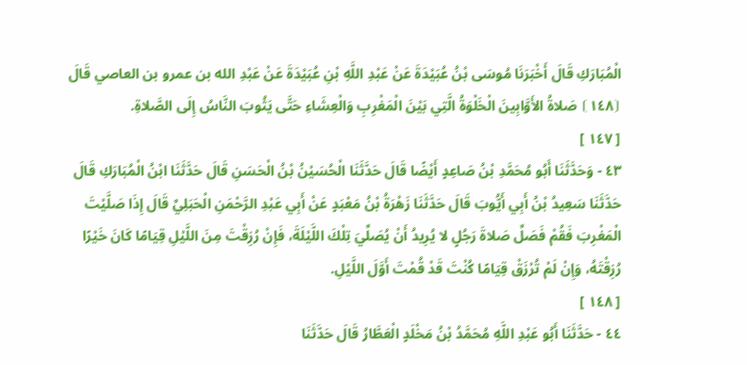الْمُبَارَكِ قَالَ أَخْبَرَنَا مُوسَى بْنُ عُبَيْدَةَ عَنْ عَبْدِ اللَّهِ بْنِ عُبَيْدَةَ عَنْ عَبْدِ الله بن عمرو بن العاصي قَالَ ⦗١٤٨⦘ صَلاةُ الأَوَّابِينَ الْخَلْوَةُ الَّتِي بَيْنَ الْمَغْرِبِ وَالْعِشَاءِ حَتَّى يَثُوبَ النَّاسُ إِلَى الصَّلاةِ.
[ ١٤٧ ]
٤٣ - وَحَدَّثَنَا أَبُو مُحَمَّدِ بْنُ صَاعِدٍ أَيْضًا قَالَ حَدَّثَنَا الْحُسَيْنُ بْنُ الْحَسَنِ قَالَ حَدَّثَنَا ابْنُ الْمُبَارَكِ قَالَ حَدَّثَنَا سَعِيدُ بْنُ أَبِي أَيُّوبَ قَالَ حَدَّثَنَا زَهْرَةُ بْنُ مَعْبَدٍ عَنْ أَبِي عَبْدِ الرَّحْمَنِ الْحَبَلِيِّ قَالَ إِذَا صَلَّيْتَ الْمَغْرِبَ فَقُمْ فَصَلِّ صَلاةَ رَجُلٍ لا يُرِيدُ أَنْ يُصَلِّيَ تِلْكَ اللَّيْلَةَ، فَإِنْ رُزِقْتَ مِنَ اللَّيْلِ قِيَامًا كَانَ خَيْرًا رُزِقْتَهُ، وَإِنْ لَمْ تُرْزَقْ قِيَامًا كُنْتَ قَدْ قُمْتَ أَوَّلَ اللَّيْلِ.
[ ١٤٨ ]
٤٤ - حَدَّثَنَا أَبُو عَبْدِ اللَّهِ مُحَمَّدُ بْنُ مَخْلَدٍ الْعَطَّارُ قَالَ حَدَّثَنَا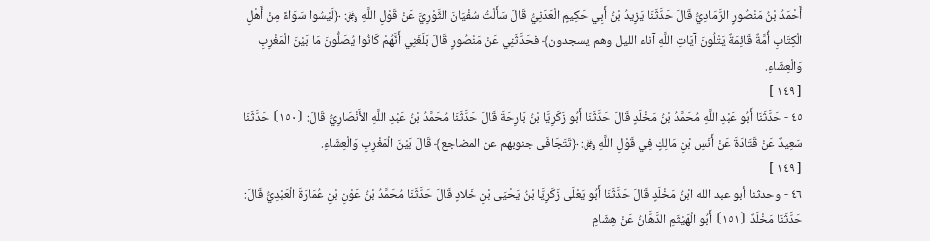أَحْمَدُ بْنُ مَنْصُورٍ الرَّمَادِيُّ قَالَ حَدَّثَنَا يَزِيدُ بْنُ أَبِي حَكِيمٍ الْعَدَنِيُّ قَالَ سَأَلْتُ سُفْيَانَ الثَّوْرِيَّ عَنْ قَوْلِ اللَّهِ ﷿: ﴿لَيْسُوا سَوَاءً مِنْ أَهْلِ الْكِتَابِ أُمَّةٌ قَائِمَةٌ يَتْلُونَ آيَاتِ اللَّهِ آناء الليل وهم يسجدون﴾ فحَدَّثَنِي عَنْ مَنْصُورٍ قَالَ بَلَغَنِي أَنَّهُمْ كَانُوا يُصَلُّونَ مَا بَيْنَ الْمَغْرِبِ وَالْعِشَاءِ.
[ ١٤٩ ]
٤٥ - حَدَّثَنَا أَبُو عَبْدِ اللَّهِ مُحَمَّدُ بْنُ مَخْلَدٍ قَالَ حَدَّثَنَا أَبُو زَكَرِيَّا بْنُ بَارِحَةَ قَالَ حَدَّثَنَا مُحَمَّدُ بْنُ عَبْدِ اللَّهِ الأَنْصَارِيُّ قَالَ: ⦗١٥٠⦘ حَدَّثَنَا سَعِيدٌ عَنْ قَتَادَةَ عَنْ أَنَسِ بْنِ مَالِكٍ فِي قَوْلِ اللَّهِ ﷿: ﴿تَتَجَافَى جنوبهم عن المضاجع﴾ قَالَ بَيْنَ الْمَغْرِبِ وَالْعِشَاءِ.
[ ١٤٩ ]
٤٦ - وحدثنا أبو عبد الله ابْنُ مَخْلَدٍ قَالَ حَدَّثَنَا أَبُو يَعْلَى زَكَرِيَّا بْنُ يَحْيَى بْنِ خَلادٍ قَالَ حَدَّثَنَا مُحَمَّدُ بْنُ عَوْنِ بْنِ عُمَارَةَ الْعَبْدِيُّ قَالَ: حَدَّثَنَا مَخْلَدٌ ⦗١٥١⦘ أَبُو الْهَيْثَمِ الدَّهَّانُ عَنْ هِشَامِ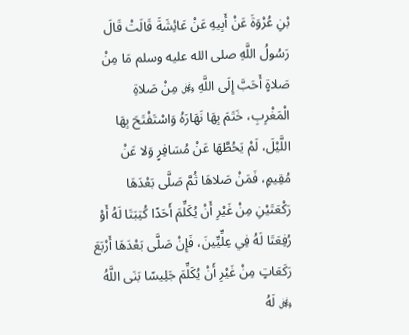بْنِ عُرْوَةَ عَنْ أَبِيهِ عَنْ عَائِشَةَ قَالَتْ قَالَ رَسُولُ اللَّهِ صلى الله عليه وسلم مَا مِنْ صَلاةٍ أَحَبَّ إِلَى اللَّهِ ﷿ مِنْ صَلاةِ الْمَغْرِبِ، خَتَمَ بِهَا نَهَارَهُ وَاسْتَفْتَحَ بِهَا اللَّيْلَ، لَمْ يَحُطَّهَا عَنْ مُسَافِرٍ وَلا عَنْ مُقِيمٍ، فَمَنْ صَلاهَا ثُمَّ صَلَّى بَعْدَهَا رَكْعَتَيْنِ مِنْ غَيْرِ أَنْ يُكَلِّمَ أَحَدًا كُتِبَتَا لَهُ أَوْ رُفِعَتَا لَهُ فِي عِلِّيِّينَ، فَإِنْ صَلَّى بَعْدَهَا أَرْبَعَ رَكَعَاتٍ مِنْ غَيْرِ أَنْ يُكَلِّمَ جَلِيسًا بَنَى اللَّهُ ﷿ لَهُ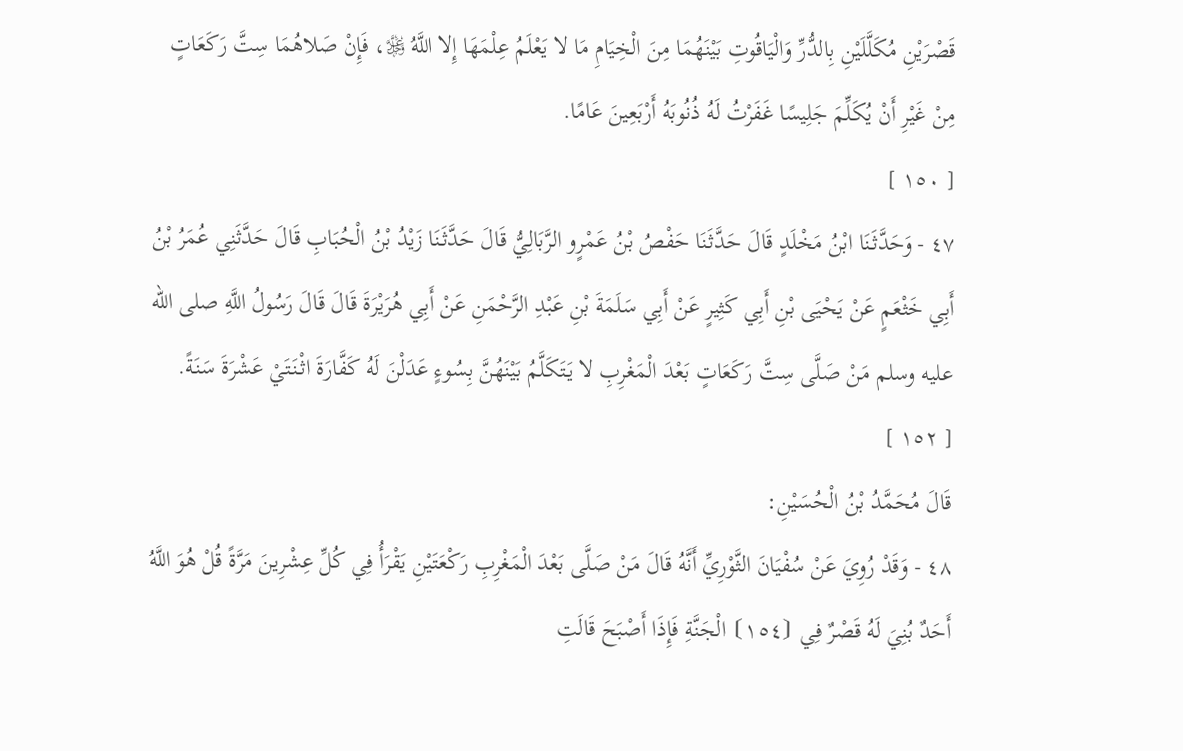قَصْرَيْنِ مُكَلَّلَيْنِ بِالدُّرِّ وَالْيَاقُوتِ بَيْنَهُمَا مِنَ الْخِيَامِ مَا لا يَعْلَمُ عِلْمَهَا إِلا اللَّهُ ﷿، فَإِنْ صَلاهُمَا سِتَّ رَكَعَاتٍ مِنْ غَيْرِ أَنْ يُكَلِّمَ جَلِيسًا غَفَرْتُ لَهُ ذُنُوبَهُ أَرْبَعِينَ عَامًا.
[ ١٥٠ ]
٤٧ - وَحَدَّثَنَا ابْنُ مَخْلَدٍ قَالَ حَدَّثَنَا حَفْصُ بْنُ عَمْرٍو الرَّبَالِيُّ قَالَ حَدَّثَنَا زَيْدُ بْنُ الْحُبَابِ قَالَ حَدَّثَنِي عُمَرُ بْنُ أَبِي خَثْعَمٍ عَنْ يَحْيَى بْنِ أَبِي كَثِيرٍ عَنْ أَبِي سَلَمَةَ بْنِ عَبْدِ الرَّحْمَنِ عَنْ أَبِي هُرَيْرَةَ قَالَ قَالَ رَسُولُ اللَّهِ صلى الله عليه وسلم مَنْ صَلَّى سِتَّ رَكَعَاتٍ بَعْدَ الْمَغْرِبِ لا يَتَكَلَّمُ بَيْنَهُنَّ بِسُوءٍ عَدَلْنَ لَهُ كَفَّارَةَ اثْنَتَيْ عَشْرَةَ سَنَةً.
[ ١٥٢ ]
قَالَ مُحَمَّدُ بْنُ الْحُسَيْنِ:
٤٨ - وَقَدْ رُوِيَ عَنْ سُفْيَانَ الثَّوْرِيِّ أَنَّهُ قَالَ مَنْ صَلَّى بَعْدَ الْمَغْرِبِ رَكْعَتَيْنِ يَقْرَأُ فِي كُلِّ عِشْرِينَ مَرَّةً قُلْ هُوَ اللَّهُ أَحَدٌ بُنِيَ لَهُ قَصْرٌ فِي ⦗١٥٤⦘ الْجَنَّةِ فَإِذَا أَصْبَحَ قَالَتِ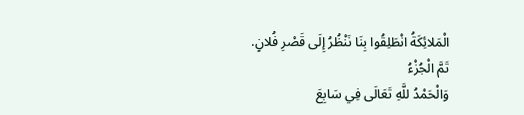الْمَلائِكَةُ انْطَلِقُوا بِنَا نَنْظُرُ إِلَى قَصْرِ فُلانٍ.
تَمَّ الْجُزْءُ
وَالْحَمْدُ للَّهِ تَعَالَى فِي سَابِعَ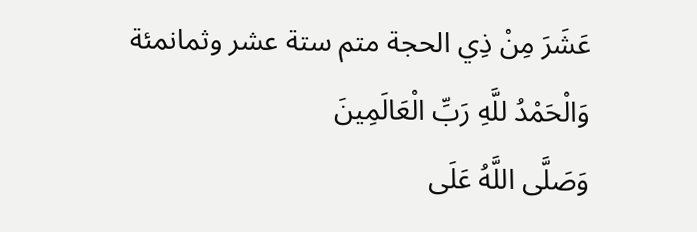عَشَرَ مِنْ ذِي الحجة متم ستة عشر وثمانمئة
وَالْحَمْدُ للَّهِ رَبِّ الْعَالَمِينَ
وَصَلَّى اللَّهُ عَلَى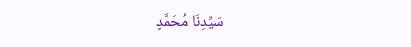سَيِّدِنَا مُحَمَّدٍ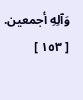وَآلِهِ أجمعين.
[ ١٥٣ ]